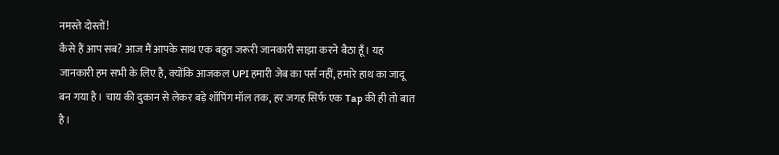नमस्ते दोस्तों!
कैसे हैं आप सब? आज मैं आपके साथ एक बहुत जरूरी जानकारी साझा करने बैठा हूँ। यह जानकारी हम सभी के लिए है, क्योंकि आजकल UPI हमारी जेब का पर्स नहीं, हमारे हाथ का जादू बन गया है। चाय की दुकान से लेकर बड़े शॉपिंग मॉल तक, हर जगह सिर्फ एक Tap की ही तो बात है।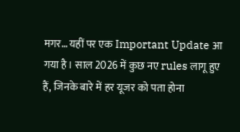मगर… यहीं पर एक Important Update आ गया है। साल 2026 में कुछ नए rules लागू हुए हैं, जिनके बारे में हर यूजर को पता होना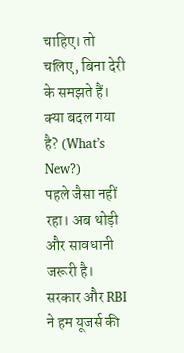चाहिए। तो चलिए, बिना देरी के समझते हैं।
क्या बदल गया है? (What’s New?)
पहले जैसा नहीं रहा। अब थोड़ी और सावधानी जरूरी है। सरकार और RBI ने हम यूजर्स की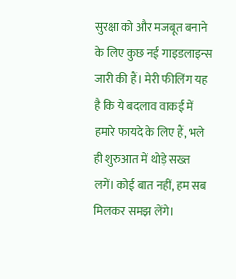सुरक्षा को और मजबूत बनाने के लिए कुछ नई गाइडलाइन्स जारी की हैं। मेरी फीलिंग यह है कि ये बदलाव वाकई में हमारे फायदे के लिए हैं, भले ही शुरुआत में थोड़े सख्त लगें। कोई बात नहीं, हम सब मिलकर समझ लेंगे।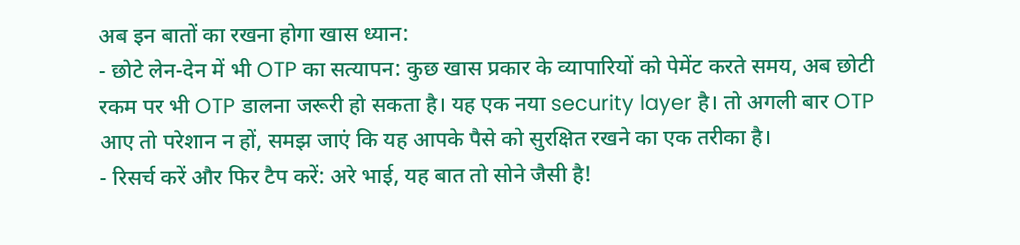अब इन बातों का रखना होगा खास ध्यान:
- छोटे लेन-देन में भी OTP का सत्यापन: कुछ खास प्रकार के व्यापारियों को पेमेंट करते समय, अब छोटी रकम पर भी OTP डालना जरूरी हो सकता है। यह एक नया security layer है। तो अगली बार OTP आए तो परेशान न हों, समझ जाएं कि यह आपके पैसे को सुरक्षित रखने का एक तरीका है।
- रिसर्च करें और फिर टैप करें: अरे भाई, यह बात तो सोने जैसी है!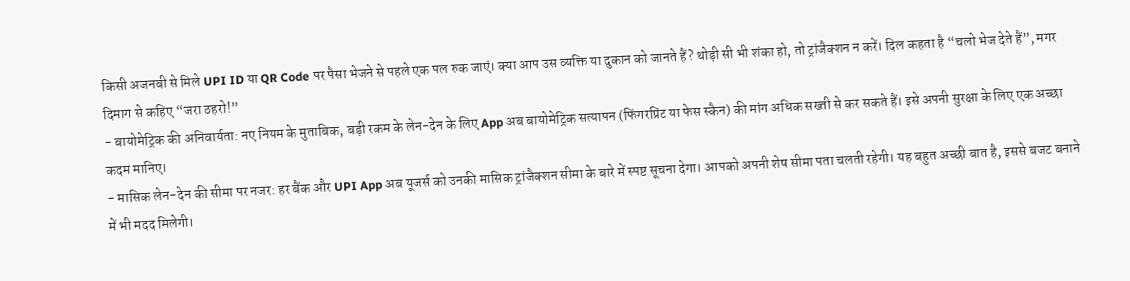किसी अजनबी से मिले UPI ID या QR Code पर पैसा भेजने से पहले एक पल रुक जाएं। क्या आप उस व्यक्ति या दुकान को जानते हैं? थोड़ी सी भी शंका हो, तो ट्रांजैक्शन न करें। दिल कहता है “चलो भेज देते हैं”, मगर दिमाग से कहिए “जरा ठहरो!”
- बायोमेट्रिक की अनिवार्यता: नए नियम के मुताबिक, बड़ी रकम के लेन-देन के लिए App अब बायोमेट्रिक सत्यापन (फिंगरप्रिंट या फेस स्कैन) की मांग अधिक सख्ती से कर सकते हैं। इसे अपनी सुरक्षा के लिए एक अच्छा कदम मानिए।
- मासिक लेन-देन की सीमा पर नजर: हर बैंक और UPI App अब यूजर्स को उनकी मासिक ट्रांजैक्शन सीमा के बारे में स्पष्ट सूचना देगा। आपको अपनी शेष सीमा पता चलती रहेगी। यह बहुत अच्छी बात है, इससे बजट बनाने में भी मदद मिलेगी।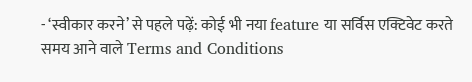- ‘स्वीकार करने’ से पहले पढ़ें: कोई भी नया feature या सर्विस एक्टिवेट करते समय आने वाले Terms and Conditions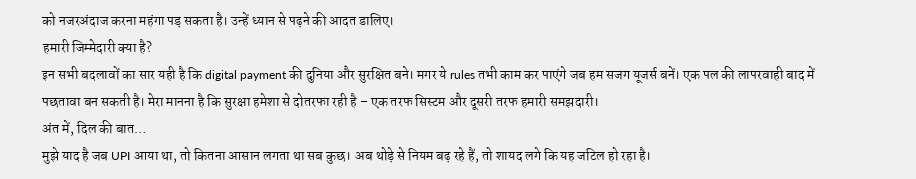को नजरअंदाज करना महंगा पड़ सकता है। उन्हें ध्यान से पढ़ने की आदत डालिए।
हमारी जिम्मेदारी क्या है?
इन सभी बदलावों का सार यही है कि digital payment की दुनिया और सुरक्षित बने। मगर ये rules तभी काम कर पाएंगे जब हम सजग यूजर्स बनें। एक पल की लापरवाही बाद में पछतावा बन सकती है। मेरा मानना है कि सुरक्षा हमेशा से दोतरफा रही है – एक तरफ सिस्टम और दूसरी तरफ हमारी समझदारी।
अंत में, दिल की बात…
मुझे याद है जब UPI आया था, तो कितना आसान लगता था सब कुछ। अब थोड़े से नियम बढ़ रहे हैं, तो शायद लगे कि यह जटिल हो रहा है।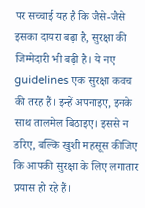पर सच्चाई यह है कि जैसे-जैसे इसका दायरा बढ़ा है, सुरक्षा की जिम्मेदारी भी बढ़ी है। ये नए guidelines एक सुरक्षा कवच की तरह हैं। इन्हें अपनाइए, इनके साथ तालमेल बिठाइए। इससे न डरिए, बल्कि खुशी महसूस कीजिए कि आपकी सुरक्षा के लिए लगातार प्रयास हो रहे हैं।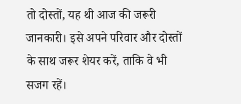तो दोस्तों, यह थी आज की जरूरी जानकारी। इसे अपने परिवार और दोस्तों के साथ जरूर शेयर करें, ताकि वे भी सजग रहें।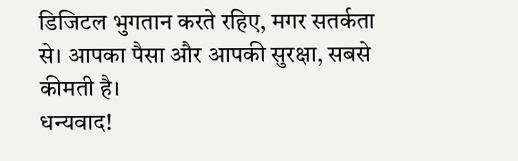डिजिटल भुगतान करते रहिए, मगर सतर्कता से। आपका पैसा और आपकी सुरक्षा, सबसे कीमती है।
धन्यवाद!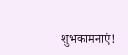शुभकामनाएं!